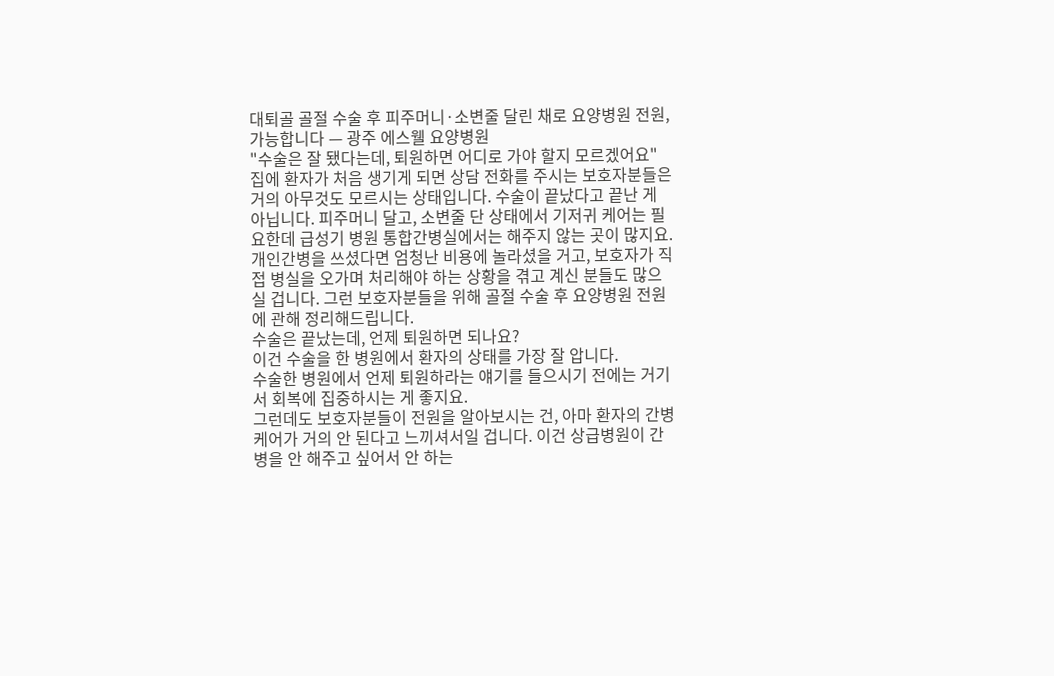대퇴골 골절 수술 후 피주머니·소변줄 달린 채로 요양병원 전원, 가능합니다 — 광주 에스웰 요양병원
"수술은 잘 됐다는데, 퇴원하면 어디로 가야 할지 모르겠어요"
집에 환자가 처음 생기게 되면 상담 전화를 주시는 보호자분들은 거의 아무것도 모르시는 상태입니다. 수술이 끝났다고 끝난 게 아닙니다. 피주머니 달고, 소변줄 단 상태에서 기저귀 케어는 필요한데 급성기 병원 통합간병실에서는 해주지 않는 곳이 많지요.
개인간병을 쓰셨다면 엄청난 비용에 놀라셨을 거고, 보호자가 직접 병실을 오가며 처리해야 하는 상황을 겪고 계신 분들도 많으실 겁니다. 그런 보호자분들을 위해 골절 수술 후 요양병원 전원에 관해 정리해드립니다.
수술은 끝났는데, 언제 퇴원하면 되나요?
이건 수술을 한 병원에서 환자의 상태를 가장 잘 압니다.
수술한 병원에서 언제 퇴원하라는 얘기를 들으시기 전에는 거기서 회복에 집중하시는 게 좋지요.
그런데도 보호자분들이 전원을 알아보시는 건, 아마 환자의 간병 케어가 거의 안 된다고 느끼셔서일 겁니다. 이건 상급병원이 간병을 안 해주고 싶어서 안 하는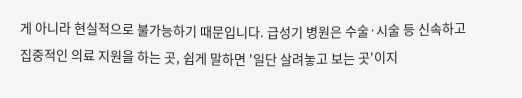게 아니라 현실적으로 불가능하기 때문입니다. 급성기 병원은 수술·시술 등 신속하고 집중적인 의료 지원을 하는 곳, 쉽게 말하면 '일단 살려놓고 보는 곳'이지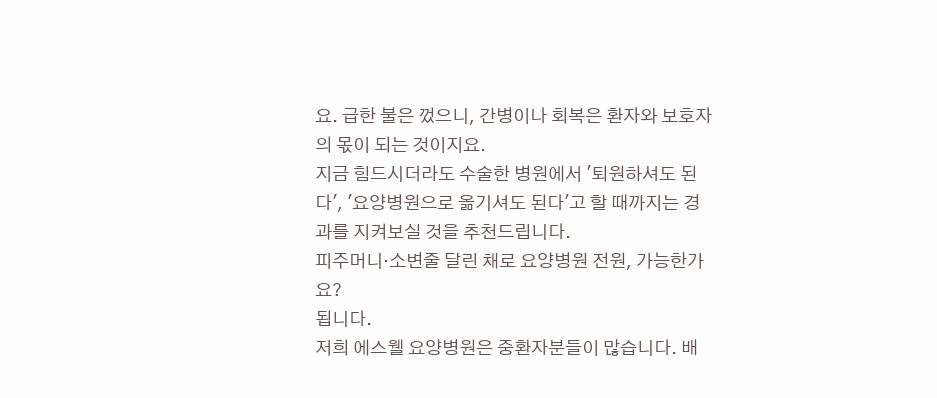요. 급한 불은 껐으니, 간병이나 회복은 환자와 보호자의 몫이 되는 것이지요.
지금 힘드시더라도 수술한 병원에서 '퇴원하셔도 된다', '요양병원으로 옮기셔도 된다'고 할 때까지는 경과를 지켜보실 것을 추천드립니다.
피주머니·소변줄 달린 채로 요양병원 전원, 가능한가요?
됩니다.
저희 에스웰 요양병원은 중환자분들이 많습니다. 배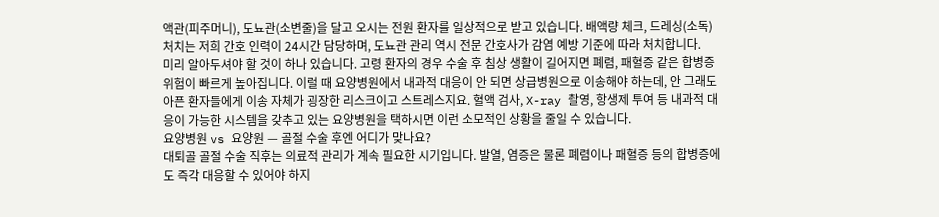액관(피주머니), 도뇨관(소변줄)을 달고 오시는 전원 환자를 일상적으로 받고 있습니다. 배액량 체크, 드레싱(소독) 처치는 저희 간호 인력이 24시간 담당하며, 도뇨관 관리 역시 전문 간호사가 감염 예방 기준에 따라 처치합니다.
미리 알아두셔야 할 것이 하나 있습니다. 고령 환자의 경우 수술 후 침상 생활이 길어지면 폐렴, 패혈증 같은 합병증 위험이 빠르게 높아집니다. 이럴 때 요양병원에서 내과적 대응이 안 되면 상급병원으로 이송해야 하는데, 안 그래도 아픈 환자들에게 이송 자체가 굉장한 리스크이고 스트레스지요. 혈액 검사, X-ray 촬영, 항생제 투여 등 내과적 대응이 가능한 시스템을 갖추고 있는 요양병원을 택하시면 이런 소모적인 상황을 줄일 수 있습니다.
요양병원 vs 요양원 — 골절 수술 후엔 어디가 맞나요?
대퇴골 골절 수술 직후는 의료적 관리가 계속 필요한 시기입니다. 발열, 염증은 물론 폐렴이나 패혈증 등의 합병증에도 즉각 대응할 수 있어야 하지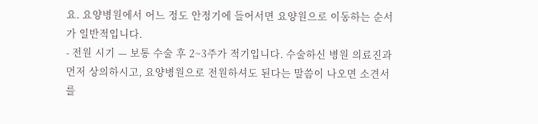요. 요양병원에서 어느 정도 안정기에 들어서면 요양원으로 이동하는 순서가 일반적입니다.
- 전원 시기 — 보통 수술 후 2~3주가 적기입니다. 수술하신 병원 의료진과 먼저 상의하시고, 요양병원으로 전원하셔도 된다는 말씀이 나오면 소견서를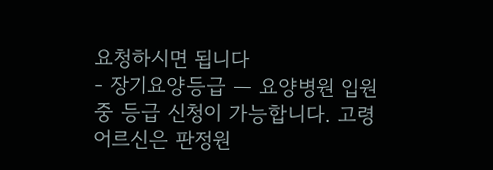요청하시면 됩니다
- 장기요양등급 — 요양병원 입원 중 등급 신청이 가능합니다. 고령 어르신은 판정원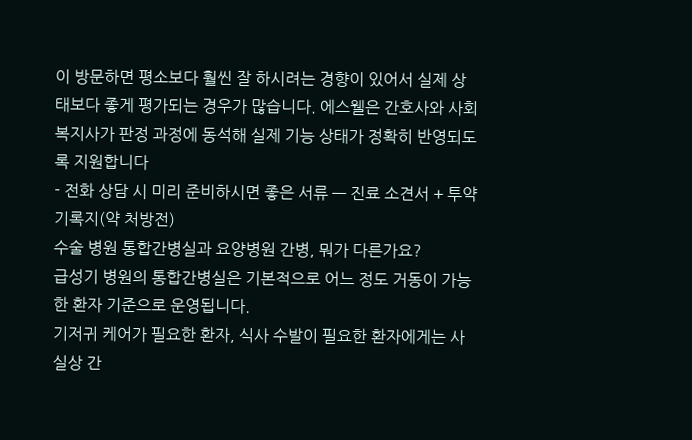이 방문하면 평소보다 훨씬 잘 하시려는 경향이 있어서 실제 상태보다 좋게 평가되는 경우가 많습니다. 에스웰은 간호사와 사회복지사가 판정 과정에 동석해 실제 기능 상태가 정확히 반영되도록 지원합니다
- 전화 상담 시 미리 준비하시면 좋은 서류 — 진료 소견서 + 투약 기록지(약 처방전)
수술 병원 통합간병실과 요양병원 간병, 뭐가 다른가요?
급성기 병원의 통합간병실은 기본적으로 어느 정도 거동이 가능한 환자 기준으로 운영됩니다.
기저귀 케어가 필요한 환자, 식사 수발이 필요한 환자에게는 사실상 간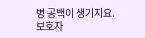병 공백이 생기지요.
보호자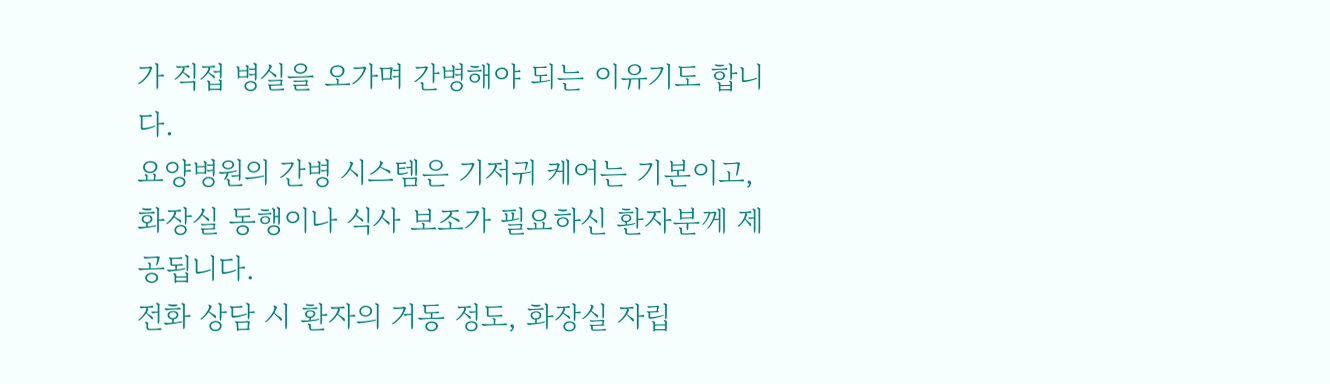가 직접 병실을 오가며 간병해야 되는 이유기도 합니다.
요양병원의 간병 시스템은 기저귀 케어는 기본이고, 화장실 동행이나 식사 보조가 필요하신 환자분께 제공됩니다.
전화 상담 시 환자의 거동 정도, 화장실 자립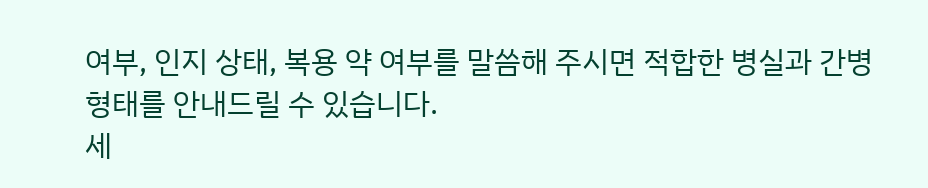여부, 인지 상태, 복용 약 여부를 말씀해 주시면 적합한 병실과 간병 형태를 안내드릴 수 있습니다.
세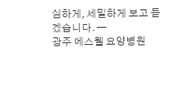심하게, 세밀하게 보고 듣겠습니다. —
광주 에스웰 요양병원